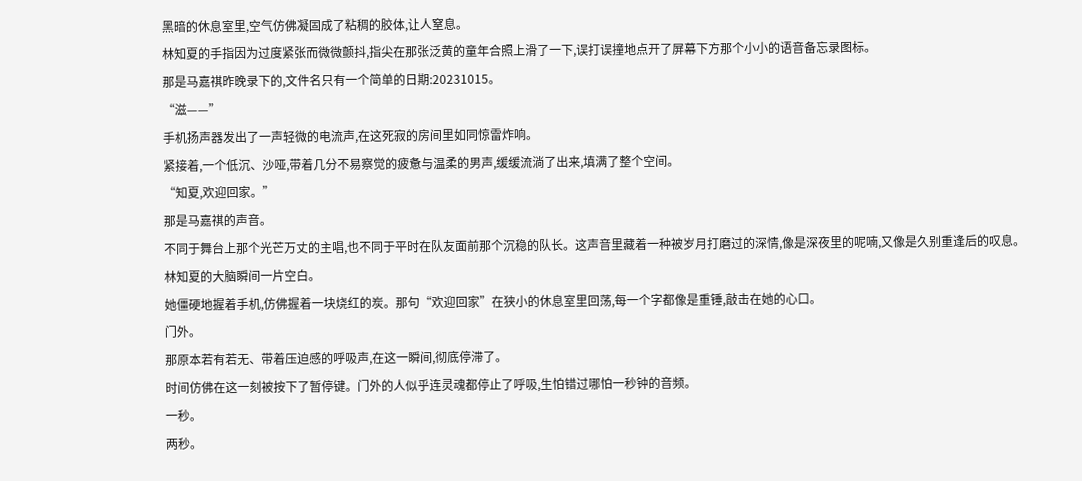黑暗的休息室里,空气仿佛凝固成了粘稠的胶体,让人窒息。
林知夏的手指因为过度紧张而微微颤抖,指尖在那张泛黄的童年合照上滑了一下,误打误撞地点开了屏幕下方那个小小的语音备忘录图标。
那是马嘉祺昨晚录下的,文件名只有一个简单的日期:20231015。
“滋——”
手机扬声器发出了一声轻微的电流声,在这死寂的房间里如同惊雷炸响。
紧接着,一个低沉、沙哑,带着几分不易察觉的疲惫与温柔的男声,缓缓流淌了出来,填满了整个空间。
“知夏,欢迎回家。”
那是马嘉祺的声音。
不同于舞台上那个光芒万丈的主唱,也不同于平时在队友面前那个沉稳的队长。这声音里藏着一种被岁月打磨过的深情,像是深夜里的呢喃,又像是久别重逢后的叹息。
林知夏的大脑瞬间一片空白。
她僵硬地握着手机,仿佛握着一块烧红的炭。那句“欢迎回家”在狭小的休息室里回荡,每一个字都像是重锤,敲击在她的心口。
门外。
那原本若有若无、带着压迫感的呼吸声,在这一瞬间,彻底停滞了。
时间仿佛在这一刻被按下了暂停键。门外的人似乎连灵魂都停止了呼吸,生怕错过哪怕一秒钟的音频。
一秒。
两秒。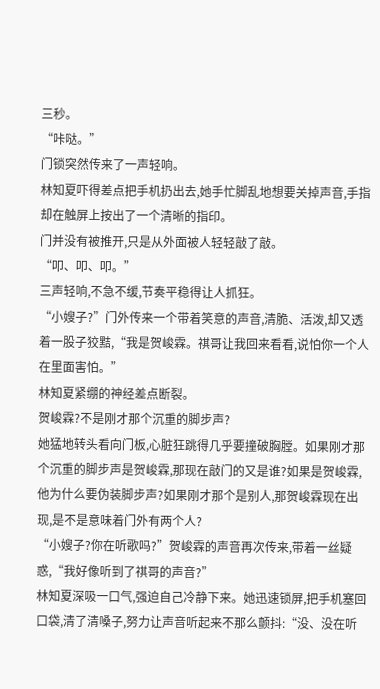三秒。
“咔哒。”
门锁突然传来了一声轻响。
林知夏吓得差点把手机扔出去,她手忙脚乱地想要关掉声音,手指却在触屏上按出了一个清晰的指印。
门并没有被推开,只是从外面被人轻轻敲了敲。
“叩、叩、叩。”
三声轻响,不急不缓,节奏平稳得让人抓狂。
“小嫂子?”门外传来一个带着笑意的声音,清脆、活泼,却又透着一股子狡黠,“我是贺峻霖。祺哥让我回来看看,说怕你一个人在里面害怕。”
林知夏紧绷的神经差点断裂。
贺峻霖?不是刚才那个沉重的脚步声?
她猛地转头看向门板,心脏狂跳得几乎要撞破胸膛。如果刚才那个沉重的脚步声是贺峻霖,那现在敲门的又是谁?如果是贺峻霖,他为什么要伪装脚步声?如果刚才那个是别人,那贺峻霖现在出现,是不是意味着门外有两个人?
“小嫂子?你在听歌吗?”贺峻霖的声音再次传来,带着一丝疑惑,“我好像听到了祺哥的声音?”
林知夏深吸一口气,强迫自己冷静下来。她迅速锁屏,把手机塞回口袋,清了清嗓子,努力让声音听起来不那么颤抖:“没、没在听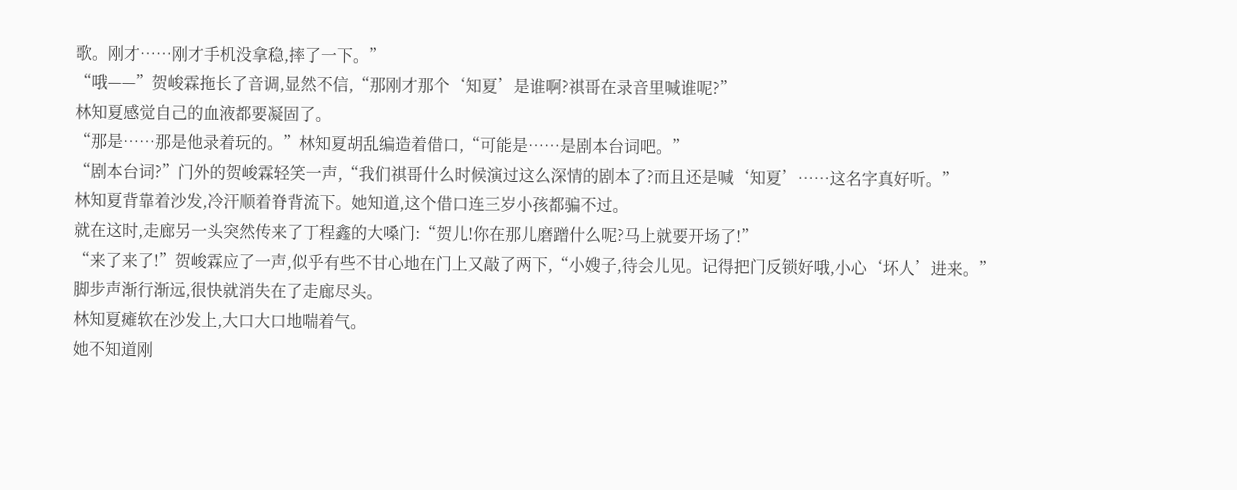歌。刚才……刚才手机没拿稳,摔了一下。”
“哦——”贺峻霖拖长了音调,显然不信,“那刚才那个‘知夏’是谁啊?祺哥在录音里喊谁呢?”
林知夏感觉自己的血液都要凝固了。
“那是……那是他录着玩的。”林知夏胡乱编造着借口,“可能是……是剧本台词吧。”
“剧本台词?”门外的贺峻霖轻笑一声,“我们祺哥什么时候演过这么深情的剧本了?而且还是喊‘知夏’……这名字真好听。”
林知夏背靠着沙发,冷汗顺着脊背流下。她知道,这个借口连三岁小孩都骗不过。
就在这时,走廊另一头突然传来了丁程鑫的大嗓门:“贺儿!你在那儿磨蹭什么呢?马上就要开场了!”
“来了来了!”贺峻霖应了一声,似乎有些不甘心地在门上又敲了两下,“小嫂子,待会儿见。记得把门反锁好哦,小心‘坏人’进来。”
脚步声渐行渐远,很快就消失在了走廊尽头。
林知夏瘫软在沙发上,大口大口地喘着气。
她不知道刚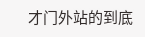才门外站的到底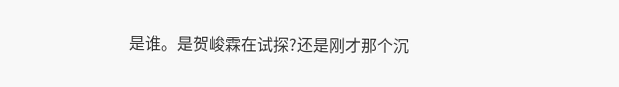是谁。是贺峻霖在试探?还是刚才那个沉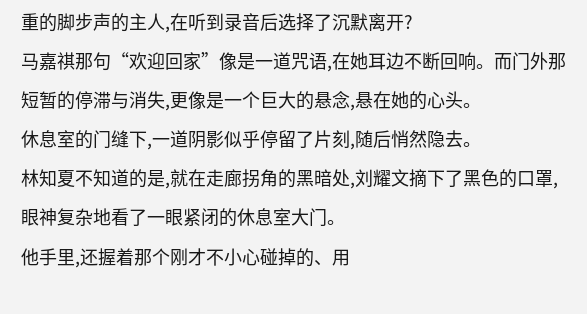重的脚步声的主人,在听到录音后选择了沉默离开?
马嘉祺那句“欢迎回家”像是一道咒语,在她耳边不断回响。而门外那短暂的停滞与消失,更像是一个巨大的悬念,悬在她的心头。
休息室的门缝下,一道阴影似乎停留了片刻,随后悄然隐去。
林知夏不知道的是,就在走廊拐角的黑暗处,刘耀文摘下了黑色的口罩,眼神复杂地看了一眼紧闭的休息室大门。
他手里,还握着那个刚才不小心碰掉的、用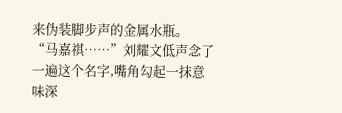来伪装脚步声的金属水瓶。
“马嘉祺……”刘耀文低声念了一遍这个名字,嘴角勾起一抹意味深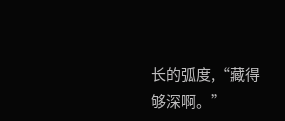长的弧度,“藏得够深啊。”